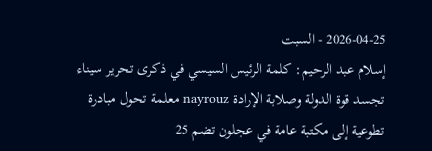2026-04-25 - السبت
إسلام عبد الرحيم: كلمة الرئيس السيسي في ذكرى تحرير سيناء تجسد قوة الدولة وصلابة الإرادة nayrouz معلمة تحول مبادرة تطوعية إلى مكتبة عامة في عجلون تضم 25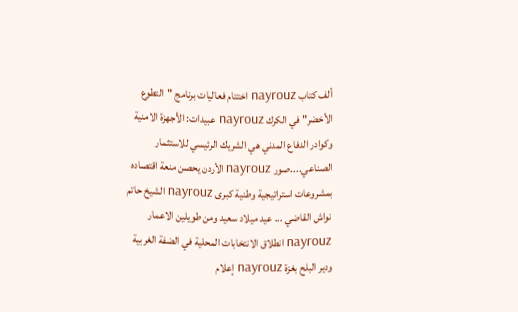ألف كتاب nayrouz اختتام فعاليات برنامج "التطوع الأخضر" في الكرك nayrouz عبيدات: الأجهزة الامنية وكوادر الدفاع المدني هي الشريك الرئيسي للاستثمار الصناعي....صور nayrouz الأردن يحصن منعة اقتصاده بمشروعات استراتيجية وطنية كبرى nayrouz الشيخ حاتم نواش القاضي ... عيد ميلاد سعيد ومن طويلين الاعمار nayrouz انطلاق الانتخابات المحلية في الضفة الغربية ودير البلح بغزة nayrouz إعلام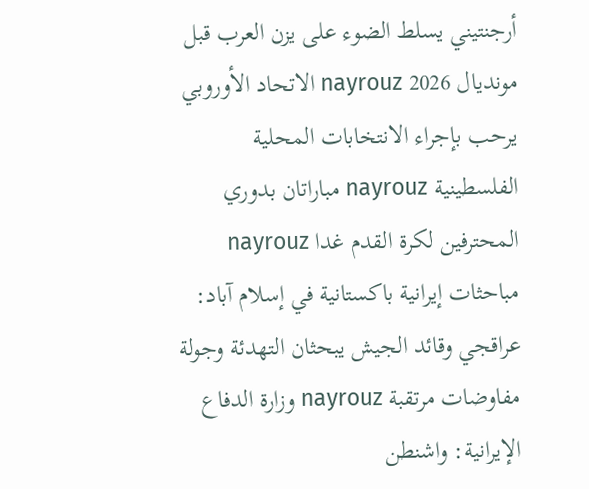أرجنتيني يسلط الضوء على يزن العرب قبل مونديال 2026 nayrouz الاتحاد الأوروبي يرحب بإجراء الانتخابات المحلية الفلسطينية nayrouz مباراتان بدوري المحترفين لكرة القدم غدا nayrouz مباحثات إيرانية باكستانية في إسلام آباد: عراقجي وقائد الجيش يبحثان التهدئة وجولة مفاوضات مرتقبة nayrouz وزارة الدفاع الإيرانية: واشنطن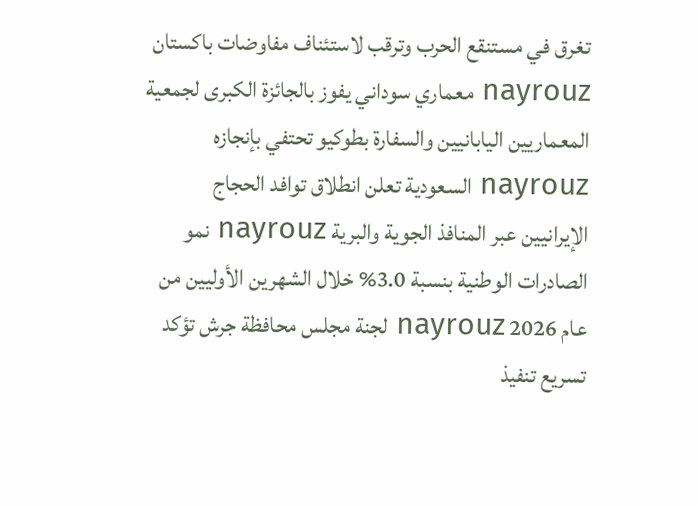تغرق في مستنقع الحرب وترقب لاستئناف مفاوضات باكستان nayrouz معماري سوداني يفوز بالجائزة الكبرى لجمعية المعماريين اليابانيين والسفارة بطوكيو تحتفي بإنجازه nayrouz السعودية تعلن انطلاق توافد الحجاج الإيرانيين عبر المنافذ الجوية والبرية nayrouz نمو الصادرات الوطنية بنسبة 3.0% خلال الشهرين الأوليين من عام 2026 nayrouz لجنة مجلس محافظة جرش تؤكد تسريع تنفيذ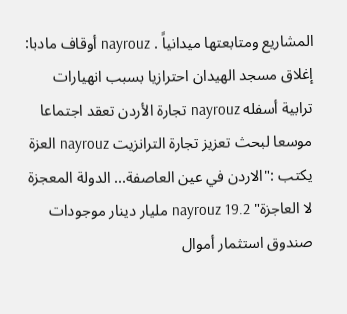المشاريع ومتابعتها ميدانياً . nayrouz أوقاف مادبا: إغلاق مسجد الهيدان احترازيا بسبب انهيارات ترابية أسفله nayrouz تجارة الأردن تعقد اجتماعا موسعا لبحث تعزيز تجارة الترانزيت nayrouz العزة يكتب :"الاردن في عين العاصفة... الدولة المعجزة لا العاجزة" nayrouz 19.2 مليار دينار موجودات صندوق استثمار أموال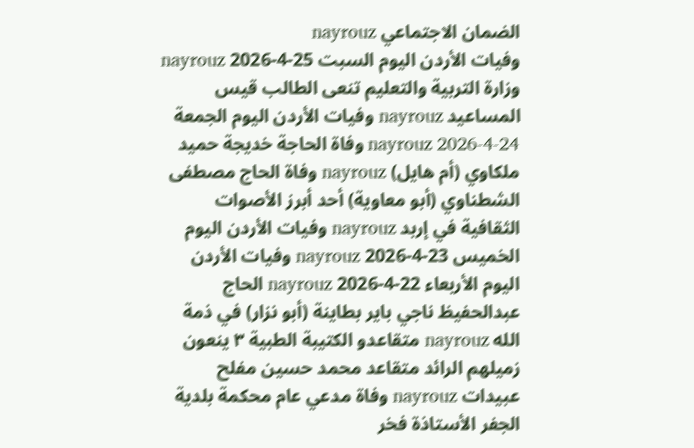الضمان الاجتماعي nayrouz
وفيات الأردن اليوم السبت 25-4-2026 nayrouz وزارة التربية والتعليم تنعى الطالب قيس المساعيد nayrouz وفيات الأردن اليوم الجمعة 24-4-2026 nayrouz وفاة الحاجة خديجة حميد ملكاوي (أم هايل) nayrouz وفاة الحاج مصطفى الشطناوي (أبو معاوية) أحد أبرز الأصوات الثقافية في إربد nayrouz وفيات الأردن اليوم الخميس 23-4-2026 nayrouz وفيات الأردن اليوم الأربعاء 22-4-2026 nayrouz الحاج عبدالحفيظ ناجي باير بطاينة (أبو نزار) في ذمة الله nayrouz متقاعدو الكتيبة الطبية ٣ ينعون زميلهم الرائد متقاعد محمد حسين مفلح عبيدات nayrouz وفاة مدعي عام محكمة بلدية الجفر الأستاذة فخر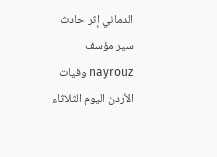الدماني إثر حادث سير مؤسف nayrouz وفيات الأردن اليوم الثلاثاء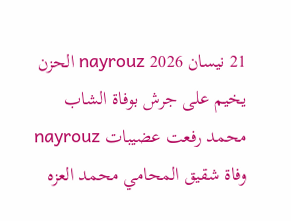21 نيسان 2026 nayrouz الحزن يخيم على جرش بوفاة الشاب محمد رفعت عضيبات nayrouz وفاة شقيق المحامي محمد العزه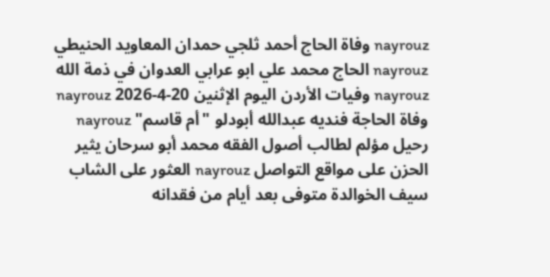nayrouz وفاة الحاج أحمد ثلجي حمدان المعاويد الحنيطي nayrouz الحاج محمد علي ابو عرابي العدوان في ذمة الله nayrouz وفيات الأردن اليوم الإثنين 20-4-2026 nayrouz وفاة الحاجة فنديه عبدالله أبودلو "أم قاسم" nayrouz رحيل مؤلم لطالب أصول الفقه محمد أبو سرحان يثير الحزن على مواقع التواصل nayrouz العثور على الشاب سيف الخوالدة متوفى بعد أيام من فقدانه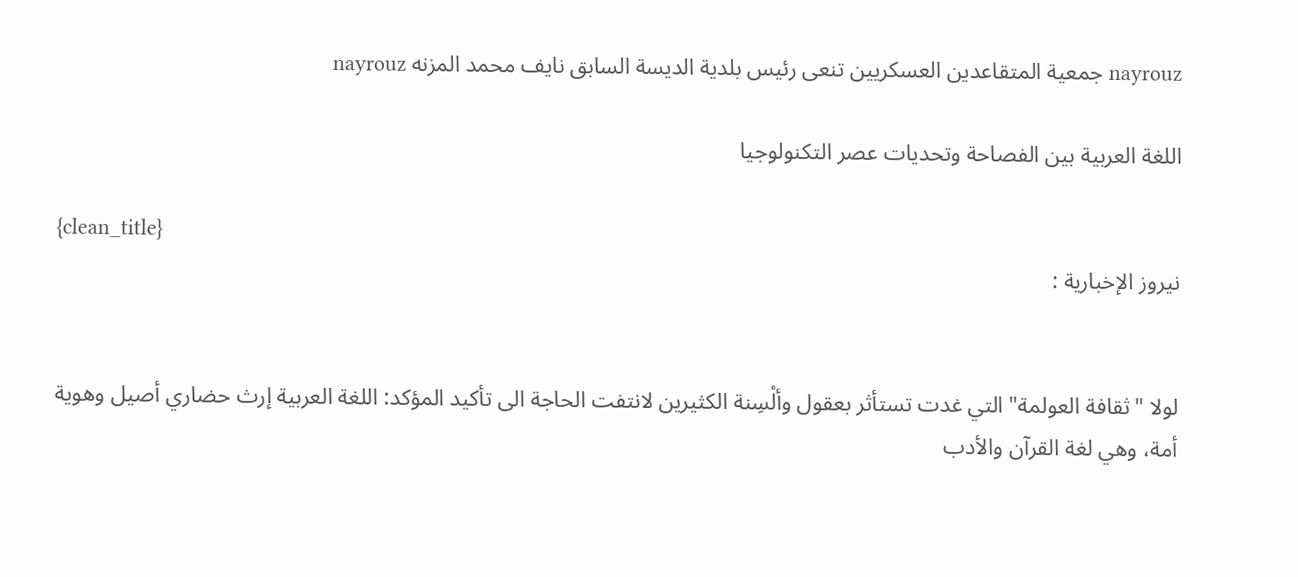nayrouz جمعية المتقاعدين العسكريين تنعى رئيس بلدية الديسة السابق نايف محمد المزنه nayrouz

اللغة العربية بين الفصاحة وتحديات عصر التكنولوجيا

{clean_title}
نيروز الإخبارية :


لولا "ثقافة العولمة" التي غدت تستأثر بعقول وألْسِنة الكثيرين لانتفت الحاجة الى تأكيد المؤكد: اللغة العربية إرث حضاري أصيل وهوية أمة، وهي لغة القرآن والأدب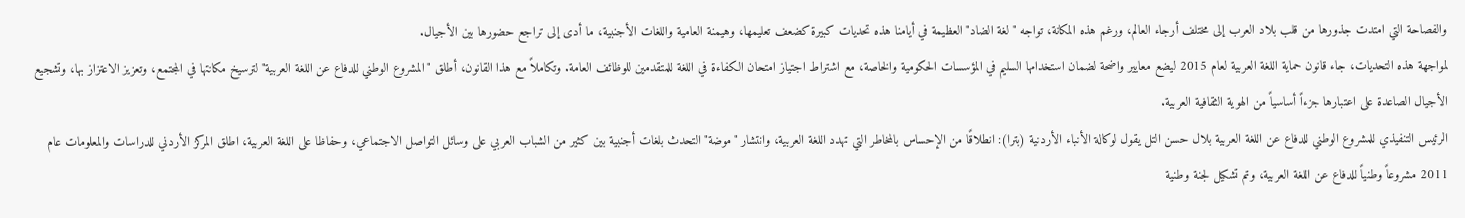والفصاحة التي امتدت جذورها من قلب بلاد العرب إلى مختلف أرجاء العالم، ورغم هذه المكانة، تواجه "لغة الضاد" العظيمة في أيامنا هذه تحديات كبيرة كضعف تعليمها، وهيمنة العامية واللغات الأجنبية، ما أدى إلى تراجع حضورها بين الأجيال.
لمواجهة هذه التحديات، جاء قانون حماية اللغة العربية لعام 2015 ليضع معايير واضحة لضمان استخدامها السليم في المؤسسات الحكومية والخاصة، مع اشتراط اجتياز امتحان الكفاءة في اللغة للمتقدمين للوظائف العامة. وتكاملاً مع هذا القانون، أطلق "المشروع الوطني للدفاع عن اللغة العربية" لترسيخ مكانتها في المجتمع، وتعزيز الاعتزاز بها، وتشجيع الأجيال الصاعدة على اعتبارها جزءاً أساسياً من الهوية الثقافية العربية.
الرئيس التنفيذي للمشروع الوطني للدفاع عن اللغة العربية بلال حسن التل يقول لوكالة الأنباء الأردنية (بترا): انطلاقًا من الإحساس بالمخاطر التي تهدد اللغة العربية، وانتشار "موضة" التحدث بلغات أجنبية بين كثير من الشباب العربي على وسائل التواصل الاجتماعي، وحفاظا على اللغة العربية، اطلق المركز الأردني للدراسات والمعلومات عام 2011 مشروعاً وطنياً للدفاع عن اللغة العربية، وتم تشكيل لجنة وطنية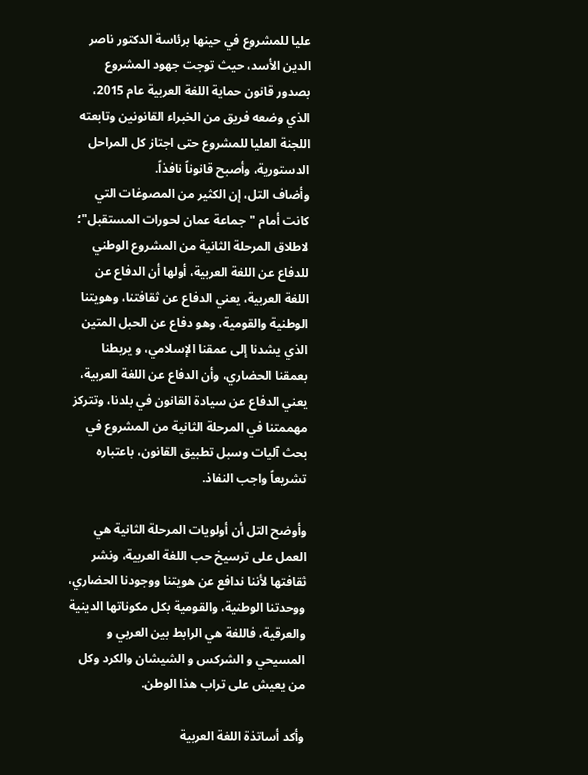عليا للمشروع في حينها برئاسة الدكتور ناصر الدين الأسد، حيث توجت جهود المشروع بصدور قانون حماية اللغة العربية عام 2015، الذي وضعه فريق من الخبراء القانونين وتابعته اللجنة العليا للمشروع حتى اجتاز كل المراحل الدستورية، وأصبح قانوناً نافذاً.
وأضاف التل، إن الكثير من المصوغات التي كانت أمام "جماعة عمان لحورات المستقبل"؛ لاطلاق المرحلة الثانية من المشروع الوطني للدفاع عن اللغة العربية، أولها أن الدفاع عن اللغة العربية، يعني الدفاع عن ثقافتنا، وهويتنا الوطنية والقومية، وهو دفاع عن الحبل المتين الذي يشدنا إلى عمقنا الإسلامي، و يربطنا بعمقنا الحضاري، وأن الدفاع عن اللغة العربية، يعني الدفاع عن سيادة القانون في بلدنا، وتتركز مهممتنا في المرحلة الثانية من المشروع في بحث آليات وسبل تطبيق القانون، باعتباره تشريعاً واجب النفاذ.

وأوضح التل أن أولويات المرحلة الثانية هي العمل على ترسيخ حب اللغة العربية، ونشر ثقافتها لأننا ندافع عن هويتنا ووجودنا الحضاري، ووحدتنا الوطنية، والقومية بكل مكوناتها الدينية والعرقية، فاللغة هي الرابط بين العربي و المسيحي و الشركس و الشيشان والكرد وكل من يعيش على تراب هذا الوطن.

وأكد أساتذة اللغة العربية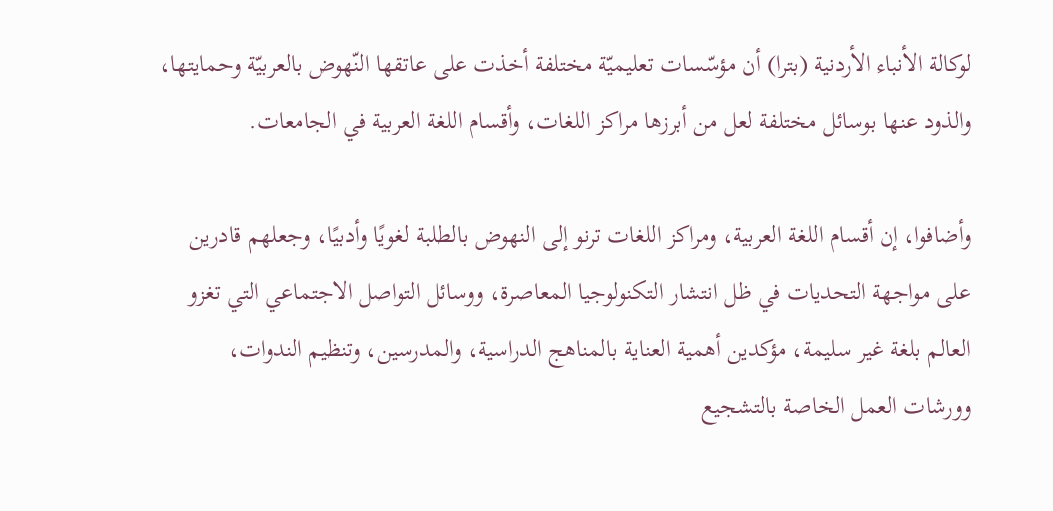لوكالة الأنباء الأردنية (بترا) أن مؤسّسات تعليميّة مختلفة أخذت على عاتقها النّهوض بالعربيّة وحمايتها، والذود عنها بوسائل مختلفة لعل من أبرزها مراكز اللغات، وأقسام اللغة العربية في الجامعات.

وأضافوا، إن أقسام اللغة العربية، ومراكز اللغات ترنو إلى النهوض بالطلبة لغويًا وأدبيًا، وجعلهم قادرين على مواجهة التحديات في ظل انتشار التكنولوجيا المعاصرة، ووسائل التواصل الاجتماعي التي تغزو العالم بلغة غير سليمة، مؤكدين أهمية العناية بالمناهج الدراسية، والمدرسين، وتنظيم الندوات، وورشات العمل الخاصة بالتشجيع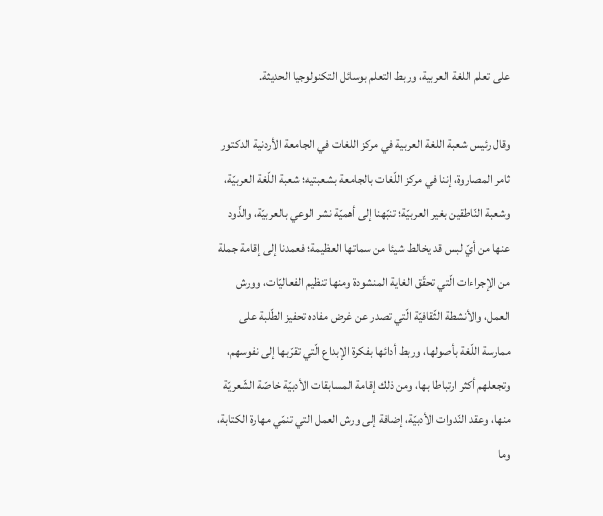على تعلم اللغة العربية، وربط التعلم بوسائل التكنولوجيا الحديثة.

وقال رئيس شعبة اللغة العربية في مركز اللغات في الجامعة الأردنية الدكتور ثامر المصاروة، إننا في مركز اللّغات بالجامعة بشعبتيه؛ شعبة اللّغة العربيّة، وشعبة النّاطقين بغير العربيّة؛ تنبّهنا إلى أهميّة نشر الوعي بالعربيّة، والذّود عنها من أيّ لبس قد يخالط شيئا من سماتها العظيمة؛ فعمدنا إلى إقامة جملة من الإجراءات الّتي تحقّق الغاية المنشودة ومنها تنظيم الفعاليّات، وورش العمل، والأنشطة الثّقافيّة الّتي تصدر عن غرض مفاده تحفيز الطّلبة على ممارسة اللّغة بأصولها، وربط أدائها بفكرة الإبداع الّتي تقرّبها إلى نفوسهم، وتجعلهم أكثر ارتباطا بها، ومن ذلك إقامة المسابقات الأدبيّة خاصّة الشّعريّة منها، وعقد النّدوات الأدبيّة، إضافة إلى ورش العمل التي تنمّي مهارة الكتابة، وما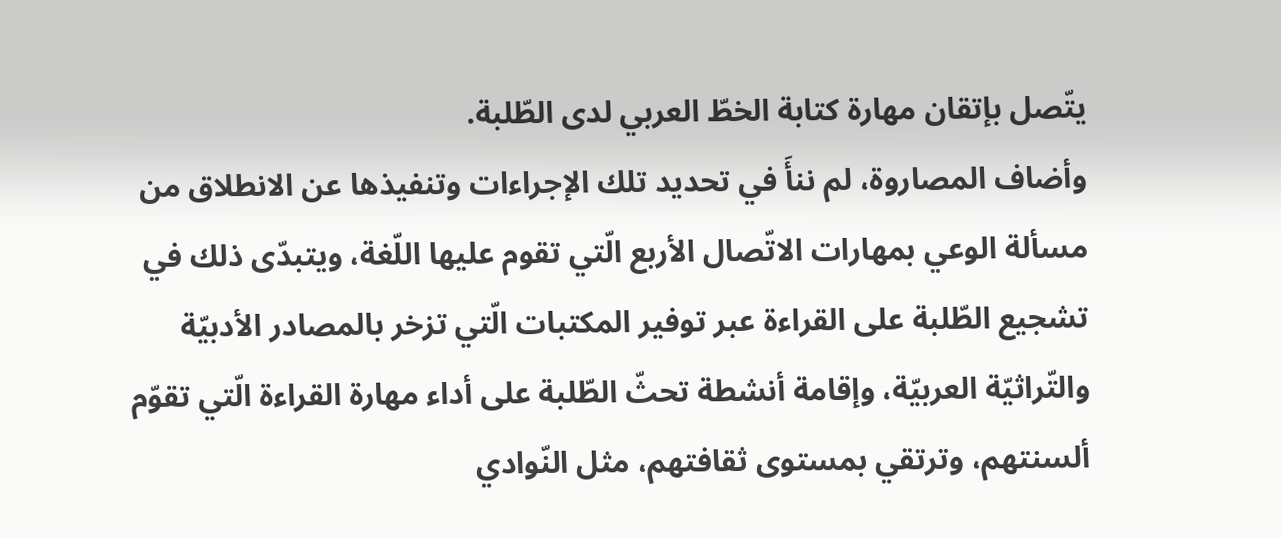يتّصل بإتقان مهارة كتابة الخطّ العربي لدى الطّلبة.
وأضاف المصاروة، لم ننأَ في تحديد تلك الإجراءات وتنفيذها عن الانطلاق من مسألة الوعي بمهارات الاتّصال الأربع الّتي تقوم عليها اللّغة، ويتبدّى ذلك في تشجيع الطّلبة على القراءة عبر توفير المكتبات الّتي تزخر بالمصادر الأدبيّة والتّراثيّة العربيّة، وإقامة أنشطة تحثّ الطّلبة على أداء مهارة القراءة الّتي تقوّم ألسنتهم، وترتقي بمستوى ثقافتهم، مثل النّوادي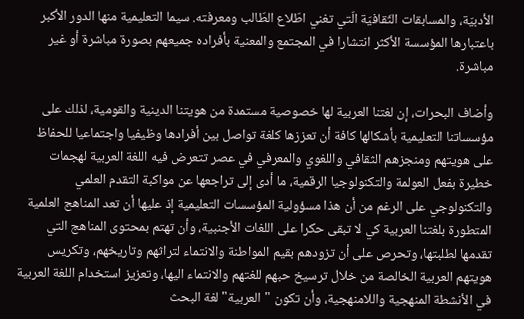الأدبيّة، والمسابقات الثّقافيّة الّتي تغني اطّلاع الطّالب ومعرفته. سيما التعليمية منها الدور الأكبر باعتبارها المؤسسة الأكثر انتشارا في المجتمع والمعنية بأفراده جميعهم بصورة مباشرة أو غير مباشرة.

وأضاف البحرات، إن لغتنا العربية لها خصوصية مستمدة من هويتنا الدينية والقومية، لذلك على مؤسساتنا التعليمية بأشكالها كافة أن تعززها كلغة تواصل بين أفرادها وظيفيا واجتماعيا للحفاظ على هويتهم ومنجزهم الثقافي واللغوي والمعرفي في عصر تتعرض فيه اللغة العربية لهجمات خطيرة بفعل العولمة والتكنولوجيا الرقمية، ما أدى إلى تراجعها عن مواكبة التقدم العلمي والتكنولوجي على الرغم من أن هذا مسؤولية المؤسسات التعليمية إذ عليها أن تعد المناهج العلمية المتطورة بلغتنا العربية كي لا تبقى حكرا على اللغات الأجنبية، وأن تهتم بمحتوى المناهج التي تقدمها لطلبتها، وتحرص على أن تزودهم بقيم المواطنة والانتماء لتراثهم وتاريخهم، وتكريس هويتهم العربية الخالصة من خلال ترسيخ حبهم للغتهم والانتماء اليها، وتعزيز استخدام اللغة العربية في الأنشطة المنهجية واللامنهجية، وأن تكون "العربية" لغة البحث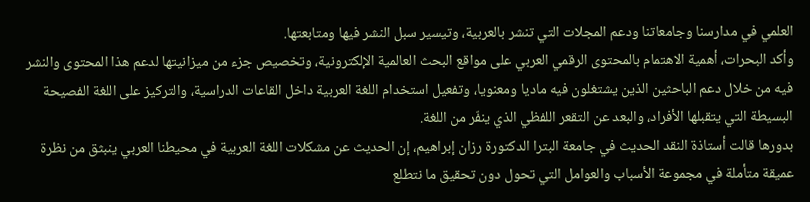العلمي في مدارسنا وجامعاتنا ودعم المجلات التي تنشر بالعربية، وتيسير سبل النشر فيها ومتابعتها.
وأكد البحرات، أهمية الاهتمام بالمحتوى الرقمي العربي على مواقع البحث العالمية الإلكترونية، وتخصيص جزء من ميزانيتها لدعم هذا المحتوى والنشر فيه من خلال دعم الباحثين الذين يشتغلون فيه ماديا ومعنويا، وتفعيل استخدام اللغة العربية داخل القاعات الدراسية، والتركيز على اللغة الفصيحة البسيطة التي يتقبلها الأفراد، والبعد عن التقعر اللفظي الذي ينفّر من اللغة.
بدورها قالت أستاذة النقد الحديث في جامعة البترا الدكتورة رزان إبراهيم، إن الحديث عن مشكلات اللغة العربية في محيطنا العربي ينبثق من نظرة عميقة متأملة في مجموعة الأسباب والعوامل التي تحول دون تحقيق ما نتطلع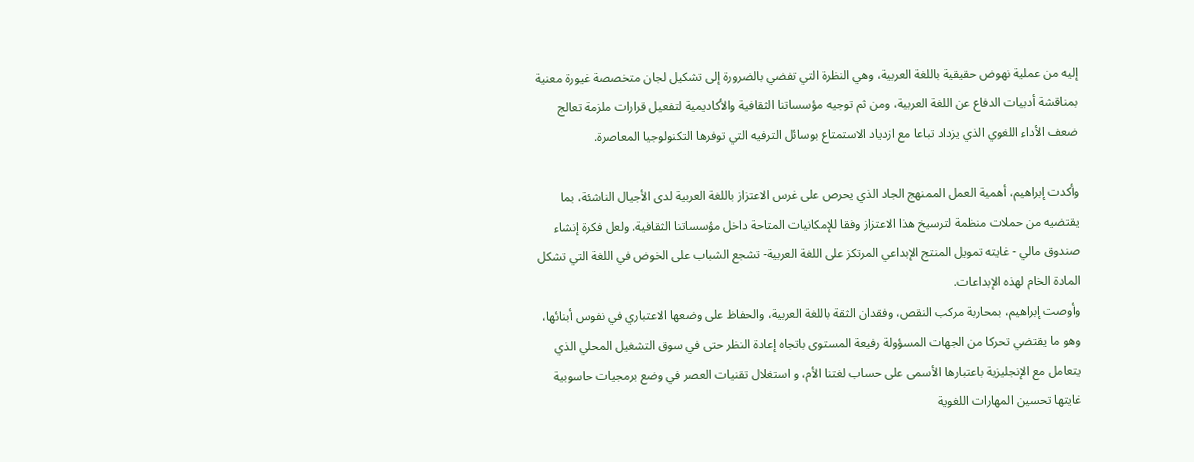إليه من عملية نهوض حقيقية باللغة العربية، وهي النظرة التي تفضي بالضرورة إلى تشكيل لجان متخصصة غيورة معنية بمناقشة أدبيات الدفاع عن اللغة العربية، ومن ثم توجيه مؤسساتنا الثقافية والأكاديمية لتفعيل قرارات ملزمة تعالج ضعف الأداء اللغوي الذي يزداد تباعا مع ازدياد الاستمتاع بوسائل الترفيه التي توفرها التكنولوجيا المعاصرة.

وأكدت إبراهيم، أهمية العمل الممنهج الجاد الذي يحرص على غرس الاعتزاز باللغة العربية لدى الأجيال الناشئة، بما يقتضيه من حملات منظمة لترسيخ هذا الاعتزاز وفقا للإمكانيات المتاحة داخل مؤسساتنا الثقافية. ولعل فكرة إنشاء صندوق مالي - غايته تمويل المنتج الإبداعي المرتكز على اللغة العربية- تشجع الشباب على الخوض في اللغة التي تشكل المادة الخام لهذه الإبداعات.
وأوصت إبراهيم، بمحاربة مركب النقص، وفقدان الثقة باللغة العربية، والحفاظ على وضعها الاعتباري في نفوس أبنائها، وهو ما يقتضي تحركا من الجهات المسؤولة رفيعة المستوى باتجاه إعادة النظر حتى في سوق التشغيل المحلي الذي يتعامل مع الإنجليزية باعتبارها الأسمى على حساب لغتنا الأم، و استغلال تقنيات العصر في وضع برمجيات حاسوبية غايتها تحسين المهارات اللغوية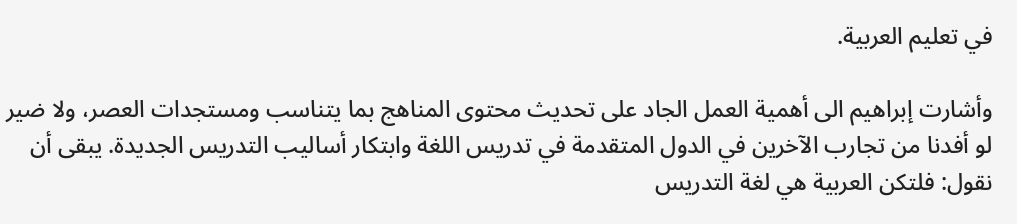في تعليم العربية.

وأشارت إبراهيم الى أهمية العمل الجاد على تحديث محتوى المناهج بما يتناسب ومستجدات العصر، ولا ضير لو أفدنا من تجارب الآخرين في الدول المتقدمة في تدريس اللغة وابتكار أساليب التدريس الجديدة. يبقى أن نقول: فلتكن العربية هي لغة التدريس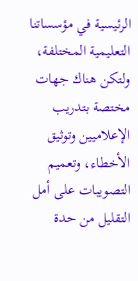الرئيسية في مؤسساتنا التعليمية المختلفة، ولتكن هناك جهات مختصة بتدريب الإعلاميين وتوثيق الأخطاء، وتعميم التصويبات على أمل التقليل من حدة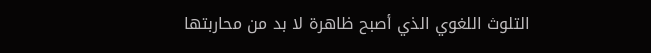التلوث اللغوي الذي أصبح ظاهرة لا بد من محاربتها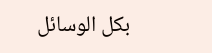بكل الوسائل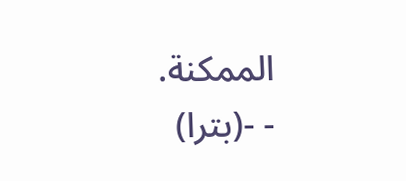الممكنة.
- -(بترا)